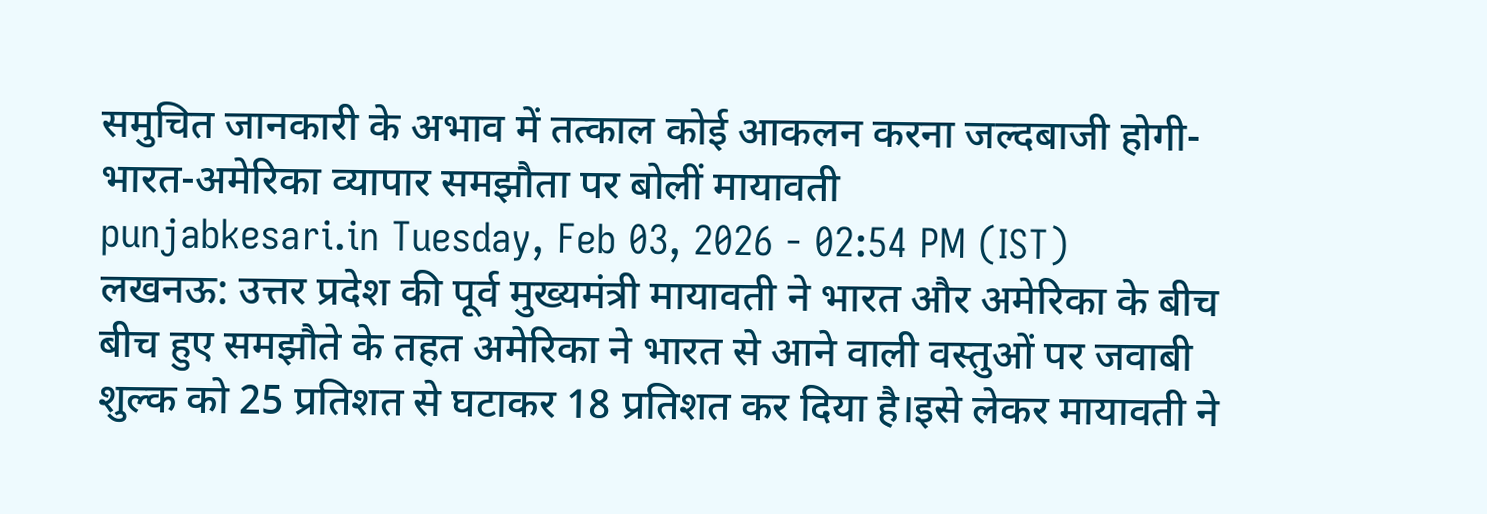समुचित जानकारी के अभाव में तत्काल कोई आकलन करना जल्दबाजी होगी- भारत-अमेरिका व्यापार समझौता पर बोलीं मायावती
punjabkesari.in Tuesday, Feb 03, 2026 - 02:54 PM (IST)
लखनऊ: उत्तर प्रदेश की पूर्व मुख्यमंत्री मायावती ने भारत और अमेरिका के बीच बीच हुए समझौते के तहत अमेरिका ने भारत से आने वाली वस्तुओं पर जवाबी शुल्क को 25 प्रतिशत से घटाकर 18 प्रतिशत कर दिया है।इसे लेकर मायावती ने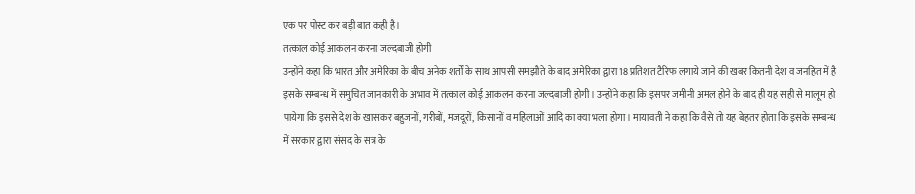एक पर पोस्ट कर बड़ी बात कही है।
तत्काल कोई आकलन करना जल्दबाजी होगी
उन्होंने कहा कि भारत और अमेरिका के बीच अनेक शर्तों के साथ आपसी समझौते के बाद अमेरिका द्वारा 18 प्रतिशत टैरिफ लगाये जाने की खबर कितनी देश व जनहित में है इसके सम्बन्ध में समुचित जानकारी के अभाव में तत्काल कोई आकलन करना जल्दबाजी होगी। उन्होंने कहा कि इसपर जमीनी अमल होने के बाद ही यह सही से मालूम हो पायेगा कि इससे देश के खासकर बहुजनों, गरीबों, मजदूरों, किसानों व महिलाओं आदि का क्या भला होगा। मायावती ने कहा कि वैसे तो यह बेहतर होता कि इसके सम्बन्ध में सरकार द्वारा संसद के सत्र के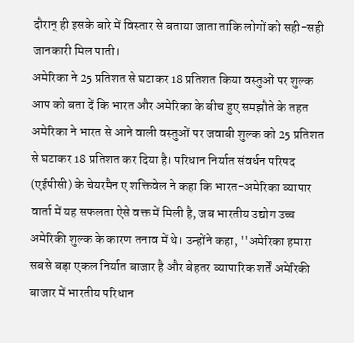दौरान् ही इसके बारे में विस्तार से बताया जाता ताकि लोगों को सही-सही जानकारी मिल पाती।
अमेरिका ने 25 प्रतिशत से घटाकर 18 प्रतिशत किया वस्तुओं पर शुल्क
आप को बता दें कि भारत और अमेरिका के बीच हुए समझौते के तहत अमेरिका ने भारत से आने वाली वस्तुओं पर जवाबी शुल्क को 25 प्रतिशत से घटाकर 18 प्रतिशत कर दिया है। परिधान निर्यात संवर्धन परिषद (एईपीसी) के चेयरमैन ए शक्तिवेल ने कहा कि भारत-अमेरिका व्यापार वार्ता में यह सफलता ऐसे वक्त में मिली है, जब भारतीय उद्योग उच्च अमेरिकी शुल्क के कारण तनाव में थे। उन्होंने कहा, ''अमेरिका हमारा सबसे बड़ा एकल निर्यात बाजार है और बेहतर व्यापारिक शर्तें अमेरिकी बाजार में भारतीय परिधान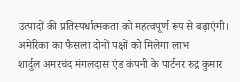उत्पादों की प्रतिस्पर्धात्मकता को महत्वपूर्ण रूप से बढ़ाएंगी।
अमेरिका का फैसला दोनों पक्षों को मिलेगा लाभ
शार्दुल अमरचंद मंगलदास एंड कंपनी के पार्टनर रुद्र कुमार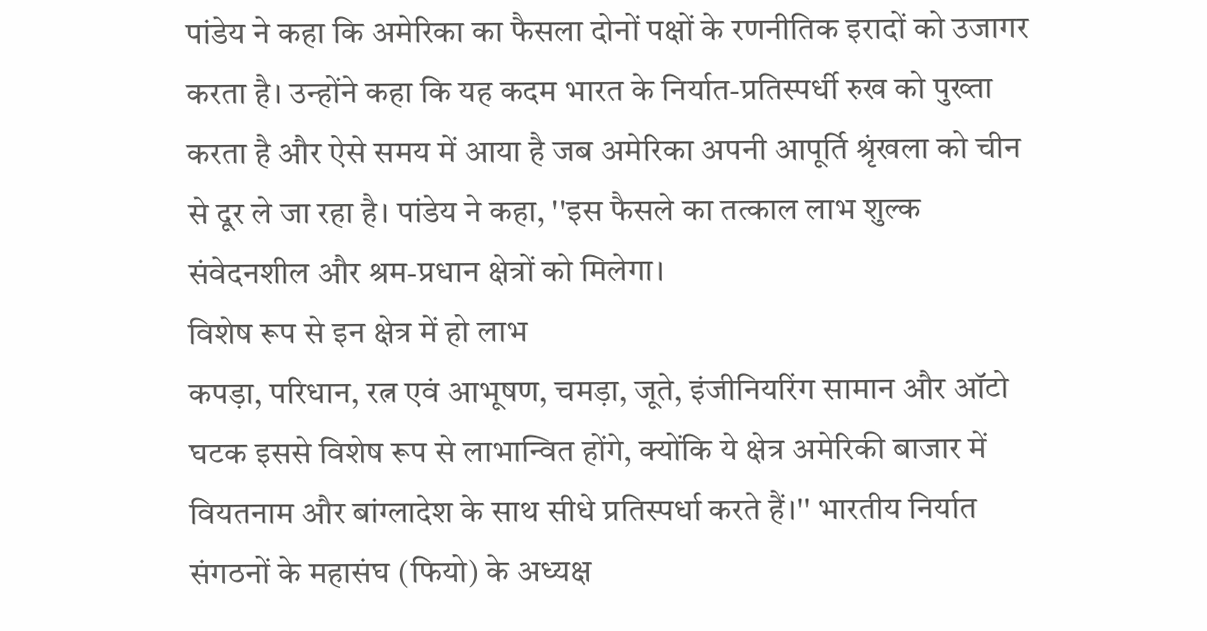पांडेय ने कहा कि अमेरिका का फैसला दोनों पक्षों के रणनीतिक इरादों को उजागर करता है। उन्होंने कहा कि यह कदम भारत के निर्यात-प्रतिस्पर्धी रुख को पुख्ता करता है और ऐसे समय में आया है जब अमेरिका अपनी आपूर्ति श्रृंखला को चीन से दूर ले जा रहा है। पांडेय ने कहा, ''इस फैसले का तत्काल लाभ शुल्क संवेदनशील और श्रम-प्रधान क्षेत्रों को मिलेगा।
विशेष रूप से इन क्षेत्र में हो लाभ
कपड़ा, परिधान, रत्न एवं आभूषण, चमड़ा, जूते, इंजीनियरिंग सामान और ऑटो घटक इससे विशेष रूप से लाभान्वित होंगे, क्योंकि ये क्षेत्र अमेरिकी बाजार में वियतनाम और बांग्लादेश के साथ सीधे प्रतिस्पर्धा करते हैं।'' भारतीय निर्यात संगठनों के महासंघ (फियो) के अध्यक्ष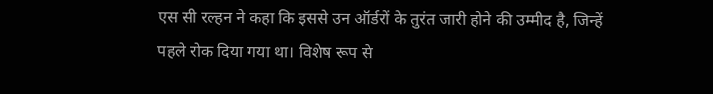एस सी रल्हन ने कहा कि इससे उन ऑर्डरों के तुरंत जारी होने की उम्मीद है, जिन्हें पहले रोक दिया गया था। विशेष रूप से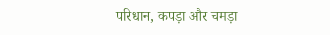परिधान, कपड़ा और चमड़ा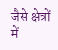जैसे क्षेत्रों में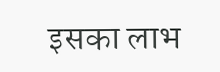इसका लाभ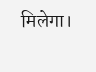मिलेगा।